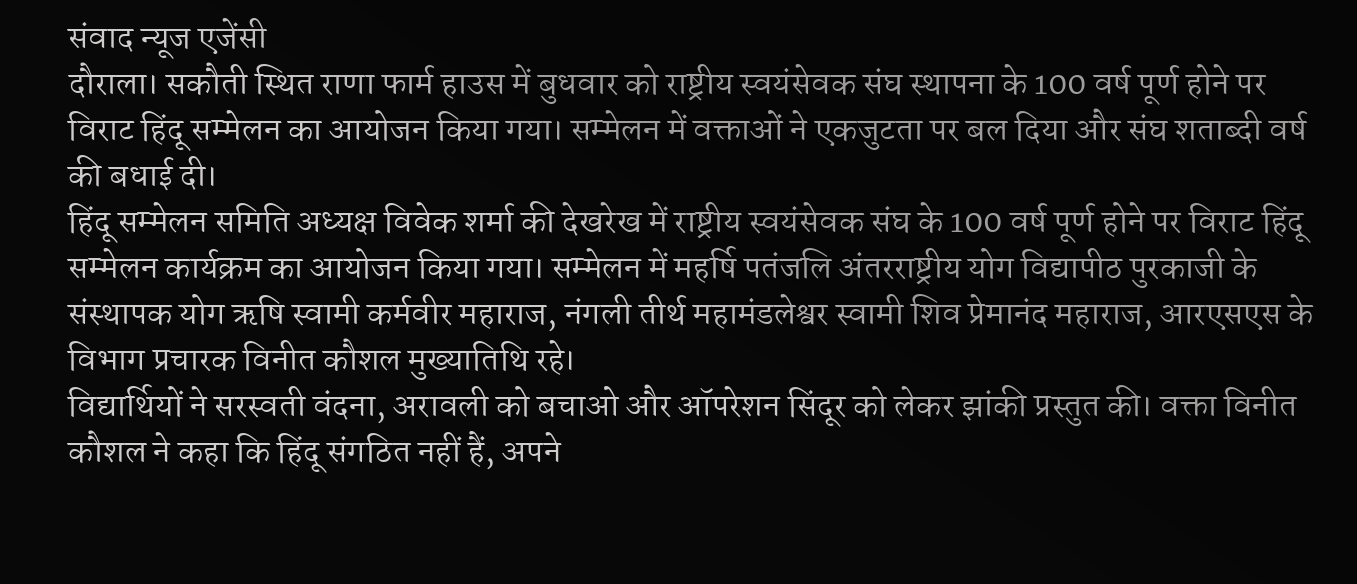संवाद न्यूज एजेंसी
दौराला। सकौती स्थित राणा फार्म हाउस में बुधवार को राष्ट्रीय स्वयंसेवक संघ स्थापना के 100 वर्ष पूर्ण होने पर विराट हिंदू सम्मेलन का आयोजन किया गया। सम्मेलन में वक्ताओं ने एकजुटता पर बल दिया और संघ शताब्दी वर्ष की बधाई दी।
हिंदू सम्मेलन समिति अध्यक्ष विवेक शर्मा की देखरेख में राष्ट्रीय स्वयंसेवक संघ के 100 वर्ष पूर्ण होने पर विराट हिंदू सम्मेलन कार्यक्रम का आयोजन किया गया। सम्मेलन में महर्षि पतंजलि अंतरराष्ट्रीय योग विद्यापीठ पुरकाजी के संस्थापक योग ऋषि स्वामी कर्मवीर महाराज, नंगली तीर्थ महामंडलेश्वर स्वामी शिव प्रेमानंद महाराज, आरएसएस के विभाग प्रचारक विनीत कौशल मुख्यातिथि रहे।
विद्यार्थियों ने सरस्वती वंदना, अरावली को बचाओ और ऑपरेशन सिंदूर को लेकर झांकी प्रस्तुत की। वक्ता विनीत कौशल ने कहा कि हिंदू संगठित नहीं हैं, अपने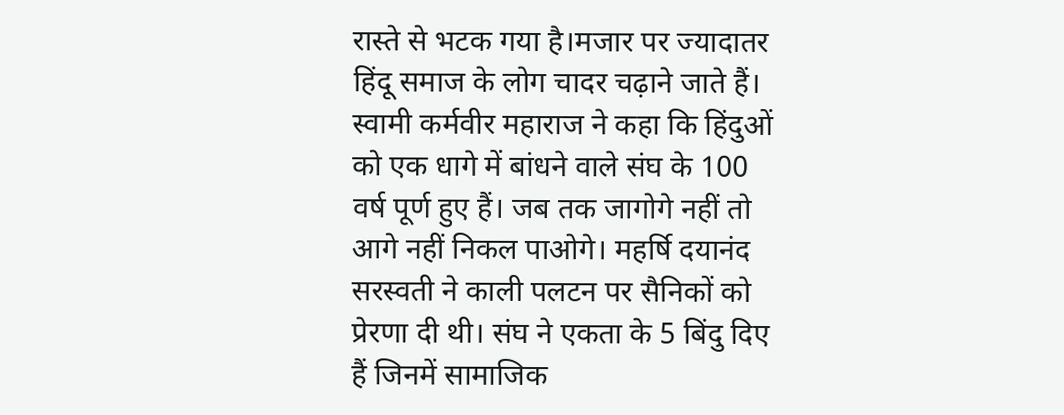रास्ते से भटक गया है।मजार पर ज्यादातर हिंदू समाज के लोग चादर चढ़ाने जाते हैं। स्वामी कर्मवीर महाराज ने कहा कि हिंदुओं को एक धागे में बांधने वाले संघ के 100 वर्ष पूर्ण हुए हैं। जब तक जागोगे नहीं तो आगे नहीं निकल पाओगे। महर्षि दयानंद सरस्वती ने काली पलटन पर सैनिकों को प्रेरणा दी थी। संघ ने एकता के 5 बिंदु दिए हैं जिनमें सामाजिक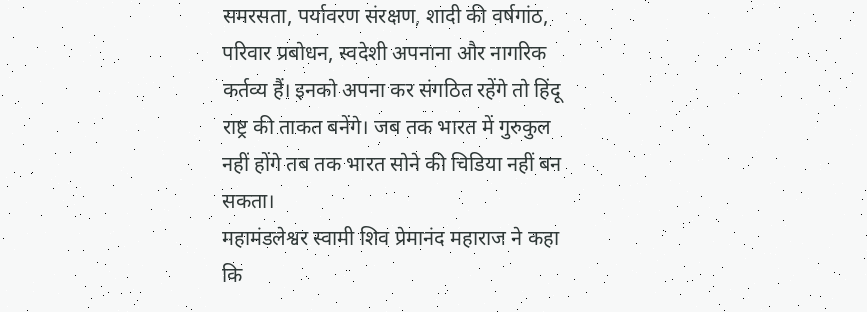समरसता, पर्यावरण संरक्षण, शादी की वर्षगांठ, परिवार प्रबोधन, स्वदेशी अपनाना और नागरिक कर्तव्य हैं। इनको अपना कर संगठित रहेंगे तो हिंदू राष्ट्र की ताकत बनेंगे। जब तक भारत में गुरुकुल नहीं होंगे तब तक भारत सोने की चिडिया नहीं बन सकता।
महामंडलेश्वर स्वामी शिव प्रेमानंद महाराज ने कहा कि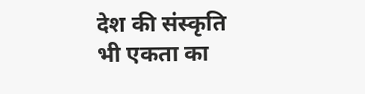देश की संस्कृति भी एकता का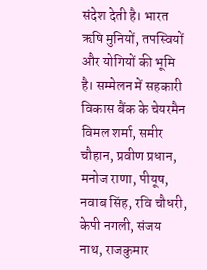संदेश देती है। भारत ऋषि मुनियों, तपस्वियों और योगियों की भूमि है। सम्मेलन में सहकारी विकास बैंक के चेयरमैन विमल शर्मा, समीर चौहान, प्रवीण प्रधान, मनोज राणा, पीयूष, नवाब सिंह, रवि चौधरी, केपी नगली, संजय नाथ, राजकुमार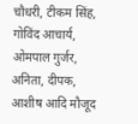चौधरी, टीकम सिंह, गोविंद आचार्य, ओमपाल गुर्जर, अनिता, दीपक, आशीष आदि मौजूद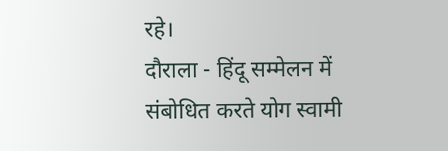रहे।
दौराला - हिंदू सम्मेलन में संबोधित करते योग स्वामी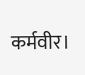कर्मवीर।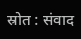स्रोत : संवाद